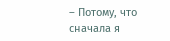– Потому, что сначала я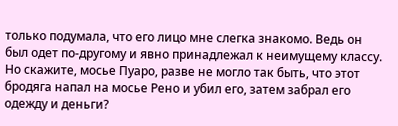только подумала, что его лицо мне слегка знакомо. Ведь он был одет по-другому и явно принадлежал к неимущему классу. Но скажите, мосье Пуаро, разве не могло так быть, что этот бродяга напал на мосье Рено и убил его, затем забрал его одежду и деньги?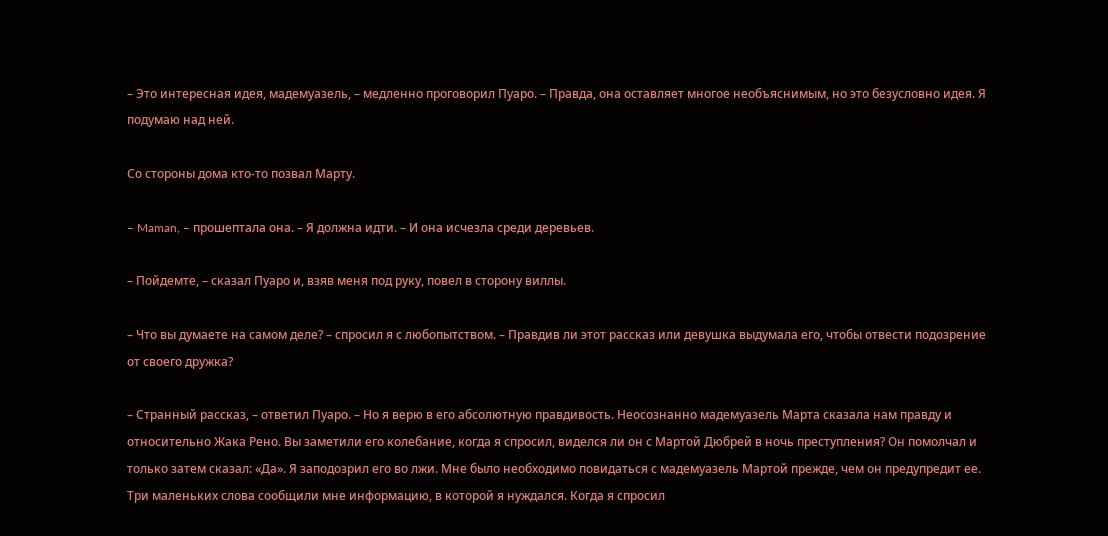– Это интересная идея, мадемуазель, – медленно проговорил Пуаро. – Правда, она оставляет многое необъяснимым, но это безусловно идея. Я подумаю над ней.

Со стороны дома кто-то позвал Марту.

– Maman, – прошептала она. – Я должна идти. – И она исчезла среди деревьев.

– Пойдемте, – сказал Пуаро и, взяв меня под руку, повел в сторону виллы.

– Что вы думаете на самом деле? – спросил я с любопытством. – Правдив ли этот рассказ или девушка выдумала его, чтобы отвести подозрение от своего дружка?

– Странный рассказ, – ответил Пуаро. – Но я верю в его абсолютную правдивость. Неосознанно мадемуазель Марта сказала нам правду и относительно Жака Рено. Вы заметили его колебание, когда я спросил, виделся ли он с Мартой Дюбрей в ночь преступления? Он помолчал и только затем сказал: «Да». Я заподозрил его во лжи. Мне было необходимо повидаться с мадемуазель Мартой прежде, чем он предупредит ее. Три маленьких слова сообщили мне информацию, в которой я нуждался. Когда я спросил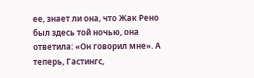ее, знает ли она, что Жак Рено был здесь той ночью, она ответила: «Он говорил мне». А теперь, Гастингс,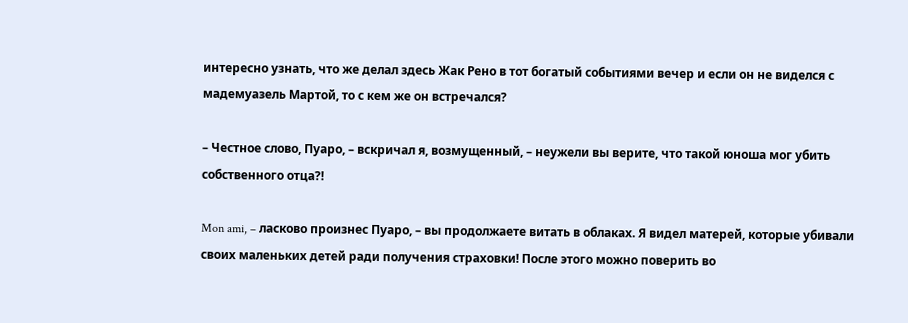интересно узнать, что же делал здесь Жак Рено в тот богатый событиями вечер и если он не виделся с мадемуазель Мартой, то с кем же он встречался?

– Честное слово, Пуаро, – вскричал я, возмущенный, – неужели вы верите, что такой юноша мог убить собственного отца?!

Mon ami, – ласково произнес Пуаро, – вы продолжаете витать в облаках. Я видел матерей, которые убивали своих маленьких детей ради получения страховки! После этого можно поверить во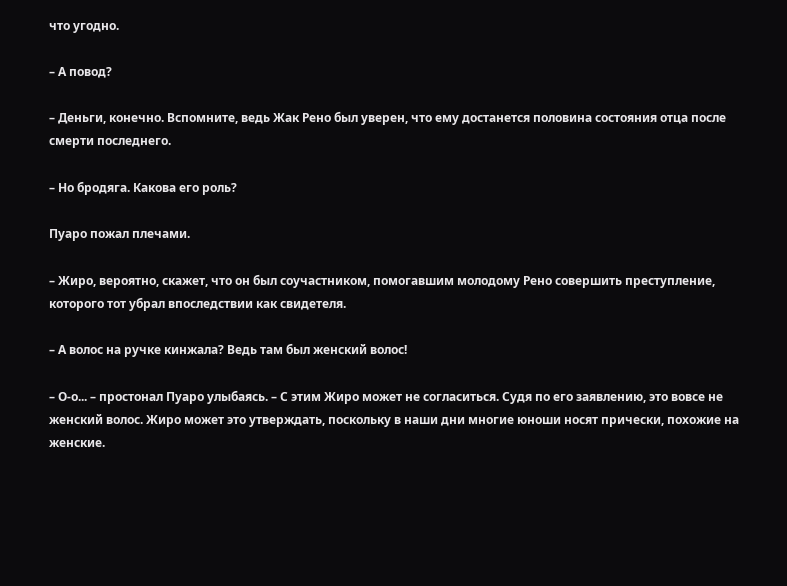что угодно.

– А повод?

– Деньги, конечно. Вспомните, ведь Жак Рено был уверен, что ему достанется половина состояния отца после смерти последнего.

– Но бродяга. Какова его роль?

Пуаро пожал плечами.

– Жиро, вероятно, скажет, что он был соучастником, помогавшим молодому Рено совершить преступление, которого тот убрал впоследствии как свидетеля.

– А волос на ручке кинжала? Ведь там был женский волос!

– О-о... – простонал Пуаро улыбаясь. – С этим Жиро может не согласиться. Судя по его заявлению, это вовсе не женский волос. Жиро может это утверждать, поскольку в наши дни многие юноши носят прически, похожие на женские.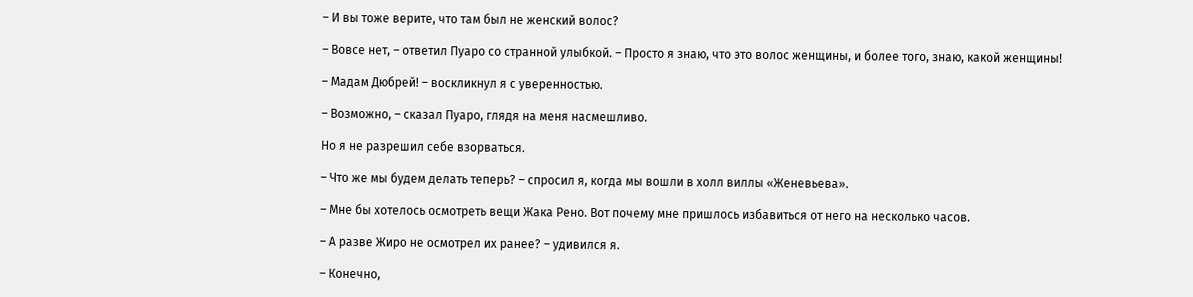– И вы тоже верите, что там был не женский волос?

– Вовсе нет, – ответил Пуаро со странной улыбкой. – Просто я знаю, что это волос женщины, и более того, знаю, какой женщины!

– Мадам Дюбрей! – воскликнул я с уверенностью.

– Возможно, – сказал Пуаро, глядя на меня насмешливо.

Но я не разрешил себе взорваться.

– Что же мы будем делать теперь? – спросил я, когда мы вошли в холл виллы «Женевьева».

– Мне бы хотелось осмотреть вещи Жака Рено. Вот почему мне пришлось избавиться от него на несколько часов.

– А разве Жиро не осмотрел их ранее? – удивился я.

– Конечно,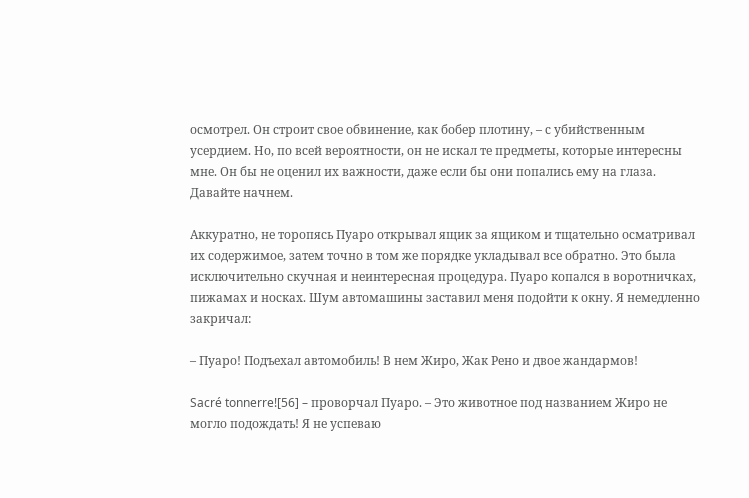осмотрел. Он строит свое обвинение, как бобер плотину, – с убийственным усердием. Но, по всей вероятности, он не искал те предметы, которые интересны мне. Он бы не оценил их важности, даже если бы они попались ему на глаза. Давайте начнем.

Аккуратно, не торопясь Пуаро открывал ящик за ящиком и тщательно осматривал их содержимое, затем точно в том же порядке укладывал все обратно. Это была исключительно скучная и неинтересная процедура. Пуаро копался в воротничках, пижамах и носках. Шум автомашины заставил меня подойти к окну. Я немедленно закричал:

– Пуаро! Подъехал автомобиль! В нем Жиро, Жак Рено и двое жандармов!

Sacré tonnerre![56] – проворчал Пуаро. – Это животное под названием Жиро не могло подождать! Я не успеваю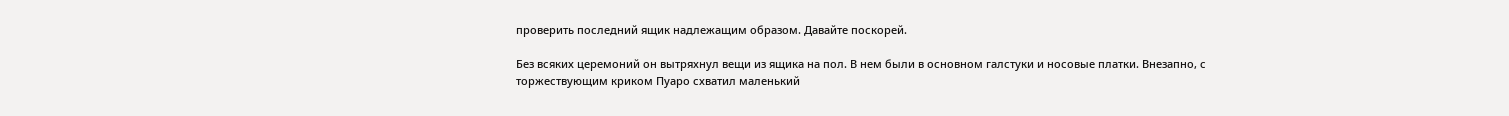проверить последний ящик надлежащим образом. Давайте поскорей.

Без всяких церемоний он вытряхнул вещи из ящика на пол. В нем были в основном галстуки и носовые платки. Внезапно, с торжествующим криком Пуаро схватил маленький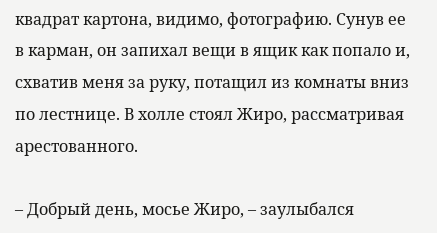квадрат картона, видимо, фотографию. Сунув ее в карман, он запихал вещи в ящик как попало и, схватив меня за руку, потащил из комнаты вниз по лестнице. В холле стоял Жиро, рассматривая арестованного.

– Добрый день, мосье Жиро, – заулыбался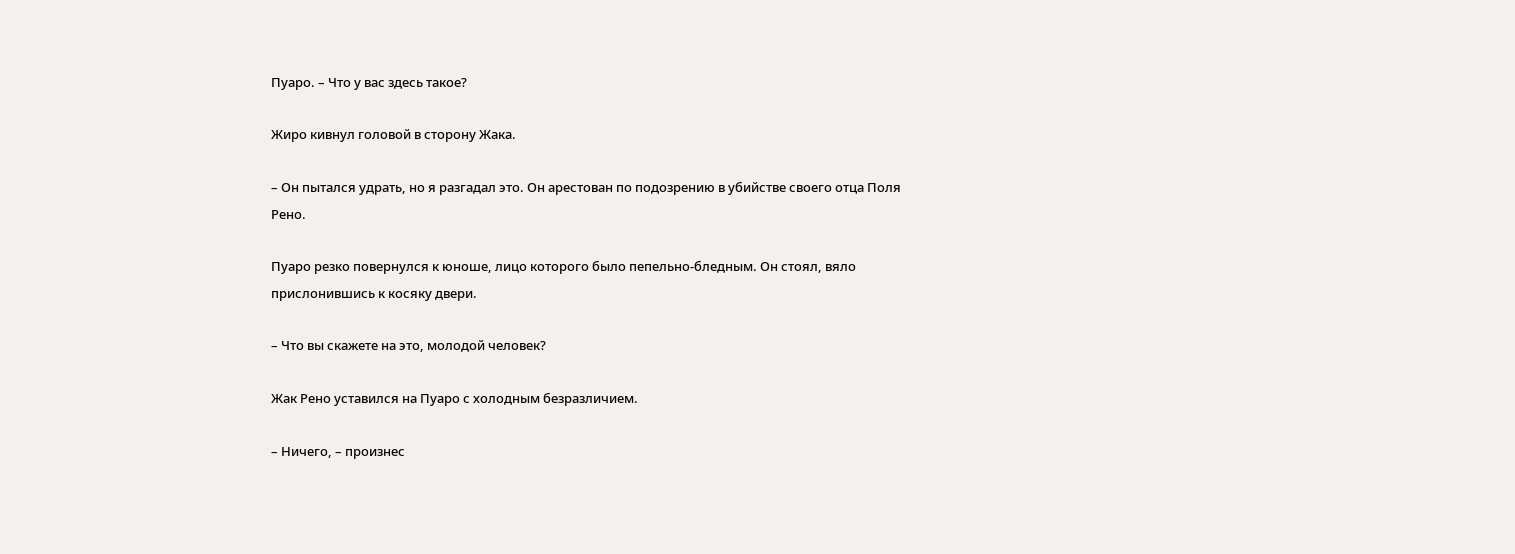Пуаро. – Что у вас здесь такое?

Жиро кивнул головой в сторону Жака.

– Он пытался удрать, но я разгадал это. Он арестован по подозрению в убийстве своего отца Поля Рено.

Пуаро резко повернулся к юноше, лицо которого было пепельно-бледным. Он стоял, вяло прислонившись к косяку двери.

– Что вы скажете на это, молодой человек?

Жак Рено уставился на Пуаро с холодным безразличием.

– Ничего, – произнес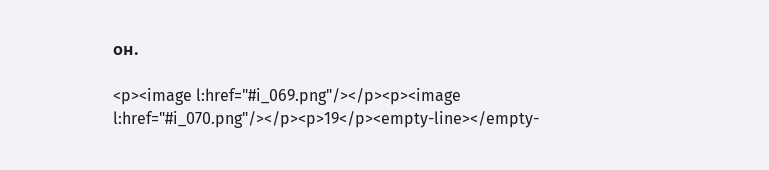он.

<p><image l:href="#i_069.png"/></p><p><image l:href="#i_070.png"/></p><p>19</p><empty-line></empty-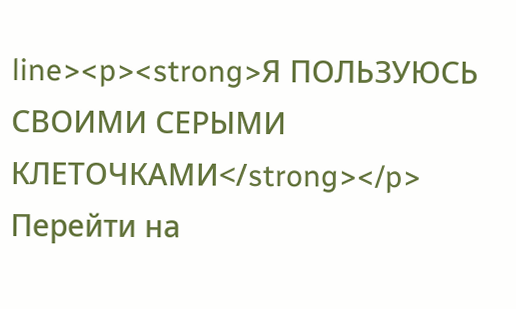line><p><strong>Я ПОЛЬЗУЮСЬ СВОИМИ СЕРЫМИ КЛЕТОЧКАМИ</strong></p>
Перейти на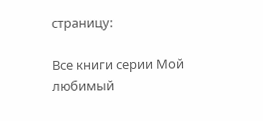страницу:

Все книги серии Мой любимый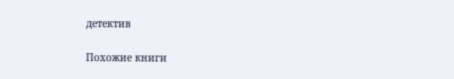детектив

Похожие книги